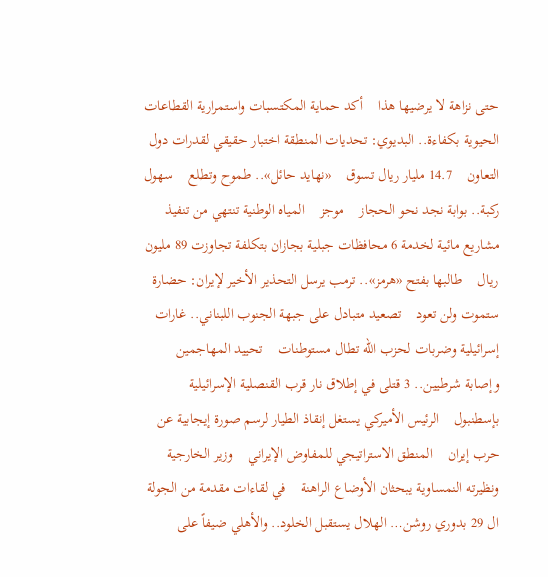حتى نزاهة لا يرضيها هذا    أكد حماية المكتسبات واستمرارية القطاعات الحيوية بكفاءة.. البديوي: تحديات المنطقة اختبار حقيقي لقدرات دول التعاون    14.7 مليار ريال تسوق    «نهايد حائل».. طموح وتطلع    سهول ركبة.. بوابة نجد نحو الحجاز    موجز    المياه الوطنية تنتهي من تنفيذ مشاريع مائية لخدمة 6 محافظات جبلية بجازان بتكلفة تجاوزت 89 مليون ريال    طالبها بفتح «هرمز».. ترمب يرسل التحذير الأخير لإيران: حضارة ستموت ولن تعود    تصعيد متبادل على جبهة الجنوب اللبناني.. غارات إسرائيلية وضربات لحزب الله تطال مستوطنات    تحييد المهاجمين وإصابة شرطيين.. 3 قتلى في إطلاق نار قرب القنصلية الإسرائيلية بإسطنبول    الرئيس الأميركي يستغل إنقاذ الطيار لرسم صورة إيجابية عن حرب إيران    المنطق الاستراتيجي للمفاوض الإيراني    وزير الخارجية ونظيرته النمساوية يبحثان الأوضاع الراهنة    في لقاءات مقدمة من الجولة ال 29 بدوري روشن… الهلال يستقبل الخلود.. والأهلي ضيفاً على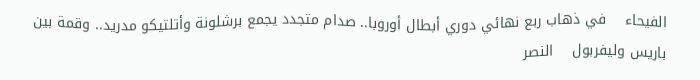الفيحاء    في ذهاب ربع نهائي دوري أبطال أوروبا.. صدام متجدد يجمع برشلونة وأتلتيكو مدريد.. وقمة بين باريس وليفربول    النصر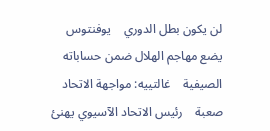لن يكون بطل الدوري    يوفنتوس يضع مهاجم الهلال ضمن حساباته الصيفية    غالتييه: مواجهة الاتحاد صعبة    رئيس الاتحاد الآسيوي يهنئ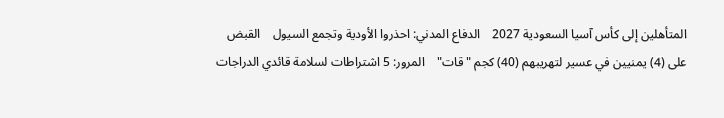المتأهلين إلى كأس آسيا السعودية 2027    الدفاع المدني: احذروا الأودية وتجمع السيول    القبض على (4) يمنيين في عسير لتهريبهم (40) كجم "قات"    المرور: 5 اشتراطات لسلامة قائدي الدراجات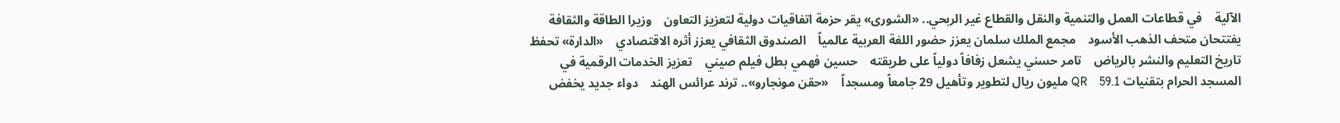الآلية    في قطاعات العمل والتنمية والنقل والقطاع غير الربحي.. «الشورى» يقر حزمة اتفاقيات دولية لتعزيز التعاون    وزيرا الطاقة والثقافة يفتتحان متحف الذهب الأسود    مجمع الملك سلمان يعزز حضور اللغة العربية عالمياً    الصندوق الثقافي يعزز أثره الاقتصادي    «الدارة» تحفظ تاريخ التعليم والنشر بالرياض    تامر حسني يشعل زفافاً دولياً على طريقته    حسين فهمي بطل فيلم صيني    تعزيز الخدمات الرقمية في المسجد الحرام بتقنيات QR    59.1 مليون ريال لتطوير وتأهيل 29 جامعاً ومسجداً    «حقن مونجارو».. ترند عرائس الهند    دواء جديد يخفض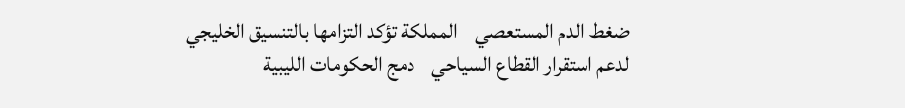ضغط الدم المستعصي    المملكة تؤكد التزامها بالتنسيق الخليجي لدعم استقرار القطاع السياحي    دمج الحكومات الليبية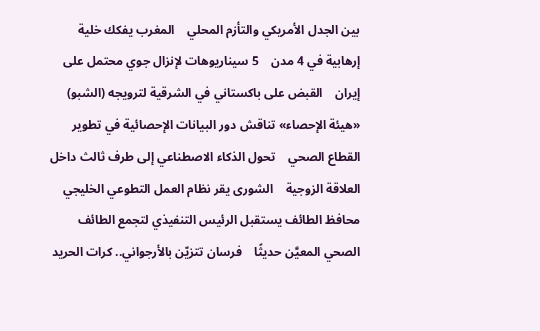بين الجدل الأمريكي والتأزم المحلي    المغرب يفكك خلية إرهابية في 4 مدن    5 سيناريوهات لإنزال جوي محتمل على إيران    القبض على باكستاني في الشرقية لترويجه (الشبو)    «هيئة الإحصاء» تناقش دور البيانات الإحصائية في تطوير القطاع الصحي    تحول الذكاء الاصطناعي إلى طرف ثالث داخل العلاقة الزوجية    الشورى يقر نظام العمل التطوعي الخليجي    محافظ الطائف يستقبل الرئيس التنفيذي لتجمع الطائف الصحي المعيَّن حديثًا    فرسان تتزيّن بالأرجواني.. كرات الحريد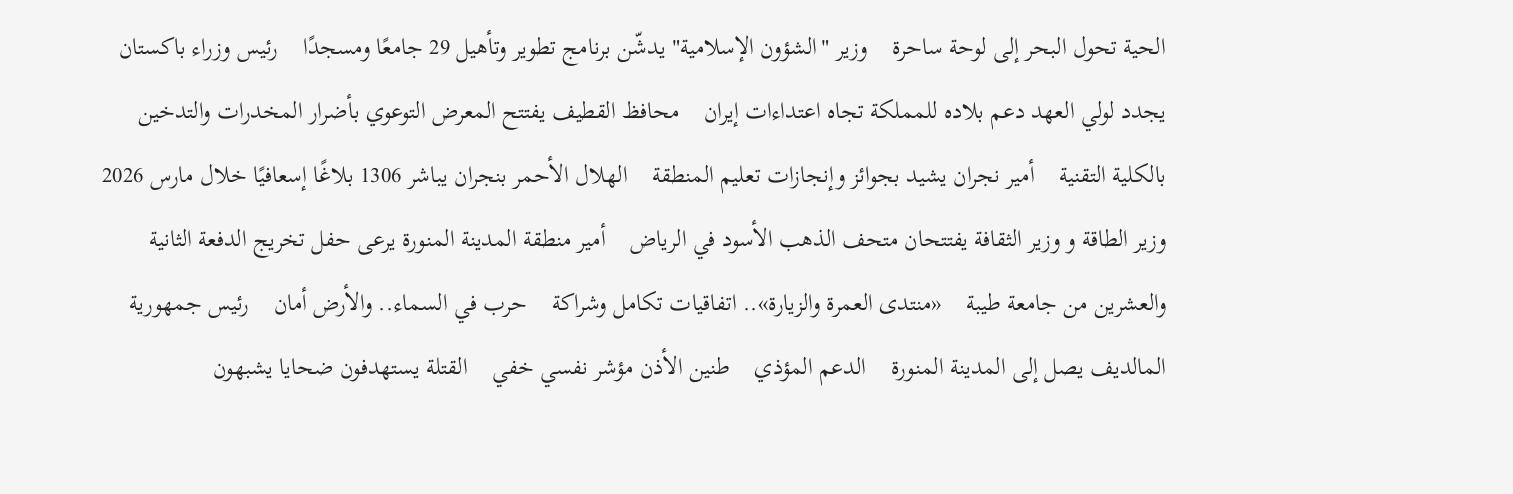الحية تحول البحر إلى لوحة ساحرة    وزير "الشؤون الإسلامية" يدشّن برنامج تطوير وتأهيل 29 جامعًا ومسجدًا    رئيس وزراء باكستان يجدد لولي العهد دعم بلاده للمملكة تجاه اعتداءات إيران    محافظ القطيف يفتتح المعرض التوعوي بأضرار المخدرات والتدخين بالكلية التقنية    أمير نجران يشيد بجوائز وإنجازات تعليم المنطقة    الهلال الأحمر بنجران يباشر 1306 بلاغًا إسعافيًا خلال مارس 2026    وزير الطاقة و وزير الثقافة يفتتحان متحف الذهب الأسود في الرياض    أمير منطقة المدينة المنورة يرعى حفل تخريج الدفعة الثانية والعشرين من جامعة طيبة    «منتدى العمرة والزيارة».. اتفاقيات تكامل وشراكة    حرب في السماء.. والأرض أمان    رئيس جمهورية المالديف يصل إلى المدينة المنورة    الدعم المؤذي    طنين الأذن مؤشر نفسي خفي    القتلة يستهدفون ضحايا يشبهون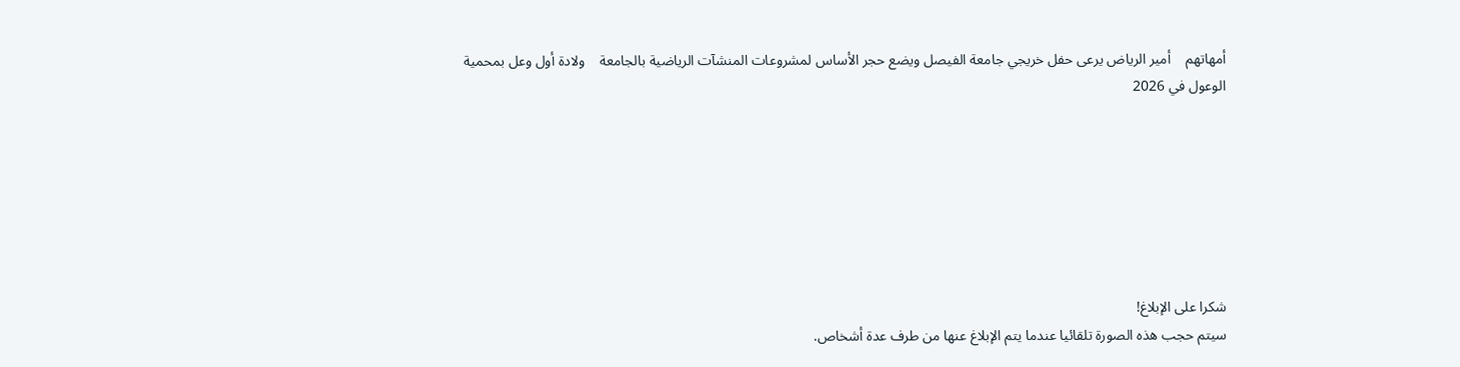أمهاتهم    أمير الرياض يرعى حفل خريجي جامعة الفيصل ويضع حجر الأساس لمشروعات المنشآت الرياضية بالجامعة    ولادة أول وعل بمحمية الوعول في 2026







شكرا على الإبلاغ!
سيتم حجب هذه الصورة تلقائيا عندما يتم الإبلاغ عنها من طرف عدة أشخاص.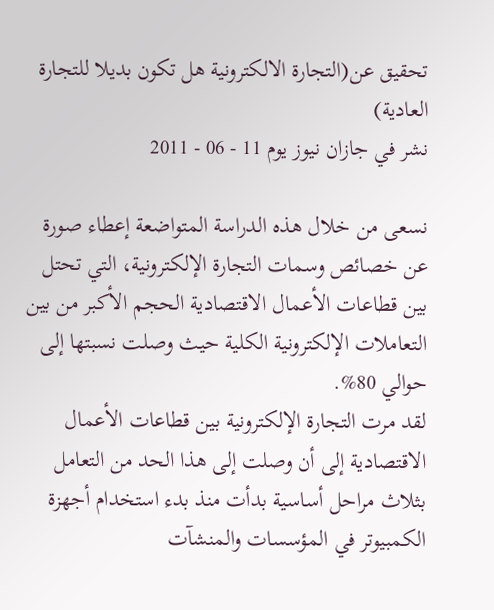تحقيق عن(التجارة الالكترونية هل تكون بديلا للتجارة العادية)
نشر في جازان نيوز يوم 11 - 06 - 2011

نسعى من خلال هذه الدراسة المتواضعة إعطاء صورة عن خصائص وسمات التجارة الإلكترونية، التي تحتل بين قطاعات الأعمال الاقتصادية الحجم الأكبر من بين التعاملات الإلكترونية الكلية حيث وصلت نسبتها إلى حوالي 80%.
لقد مرت التجارة الإلكترونية بين قطاعات الأعمال الاقتصادية إلى أن وصلت إلى هذا الحد من التعامل بثلاث مراحل أساسية بدأت منذ بدء استخدام أجهزة الكمبيوتر في المؤسسات والمنشآت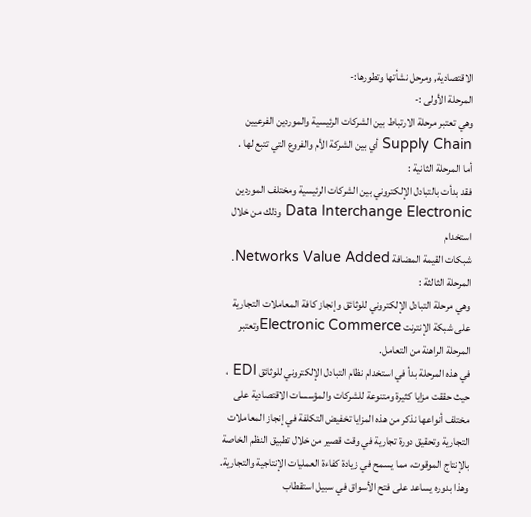الاقتصادية, ومرحل نشأتها وتطورها:-
المرحلة الأولى :-
وهي تعتبر مرحلة الارتباط بين الشركات الرئيسية والموردين الفرعيين Supply Chain أي بين الشركة الأم والفروع التي تتبع لها .
أما المرحلة الثانية :
فقد بدأت بالتبادل الإلكتروني بين الشركات الرئيسية ومختلف الموردين Data Interchange Electronic وذلك من خلال استخدام
شبكات القيمة المضافة Networks Value Added.
المرحلة الثالثة :
وهي مرحلة التبادل الإلكتروني للوثائق وإنجاز كافة المعاملات التجارية على شبكة الإنترنت Electronic Commerceوتعتبر المرحلة الراهنة من التعامل.
في هذه المرحلة بدأ في استخدام نظام التبادل الإلكتروني للوثائق EDI ، حيث حققت مزايا كثيرة ومتنوعة للشركات والمؤسسات الاقتصادية على مختلف أنواعها نذكر من هذه المزايا تخفيض التكلفة في إنجاز المعاملات التجارية وتحقيق دورة تجارية في وقت قصير من خلال تطبيق النظم الخاصة بالإنتاج الموقوت، مما يسمح في زيادة كفاءة العمليات الإنتاجية والتجارية. وهذا بدوره يساعد على فتح الأسواق في سبيل استقطاب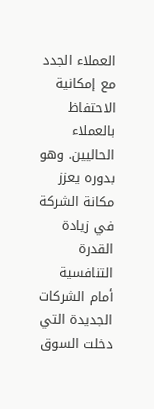العملاء الجدد مع إمكانية الاحتفاظ بالعملاء الحاليين. وهو بدوره يعزز مكانة الشركة في زيادة القدرة التنافسية أمام الشركات الجديدة التي دخلت السوق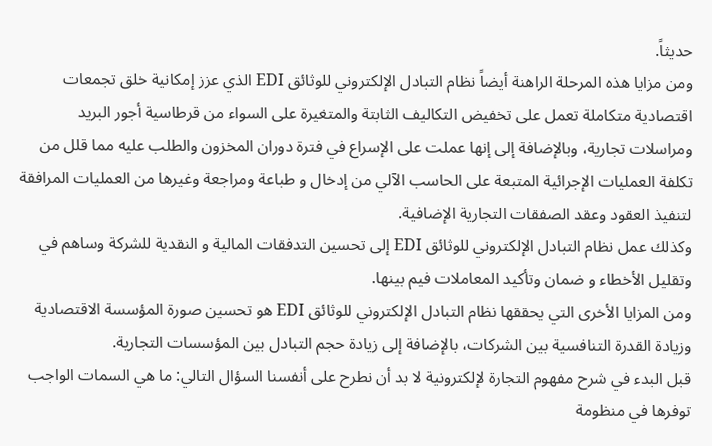حديثاً.
ومن مزايا هذه المرحلة الراهنة أيضاً نظام التبادل الإلكتروني للوثائق EDI الذي عزز إمكانية خلق تجمعات اقتصادية متكاملة تعمل على تخفيض التكاليف الثابتة والمتغيرة على السواء من قرطاسية أجور البريد ومراسلات تجارية، وبالإضافة إلى إنها عملت على الإسراع في فترة دوران المخزون والطلب عليه مما قلل من تكلفة العمليات الإجرائية المتبعة على الحاسب الآلي من إدخال و طباعة ومراجعة وغيرها من العمليات المرافقة لتنفيذ العقود وعقد الصفقات التجارية الإضافية.
وكذلك عمل نظام التبادل الإلكتروني للوثائق EDI إلى تحسين التدفقات المالية و النقدية للشركة وساهم في وتقليل الأخطاء و ضمان وتأكيد المعاملات فيم بينها.
ومن المزايا الأخرى التي يحققها نظام التبادل الإلكتروني للوثائق EDI هو تحسين صورة المؤسسة الاقتصادية وزيادة القدرة التنافسية بين الشركات، بالإضافة إلى زيادة حجم التبادل بين المؤسسات التجارية.
قبل البدء في شرح مفهوم التجارة لإلكترونية لا بد أن نطرح على أنفسنا السؤال التالي: ما هي السمات الواجب توفرها في منظومة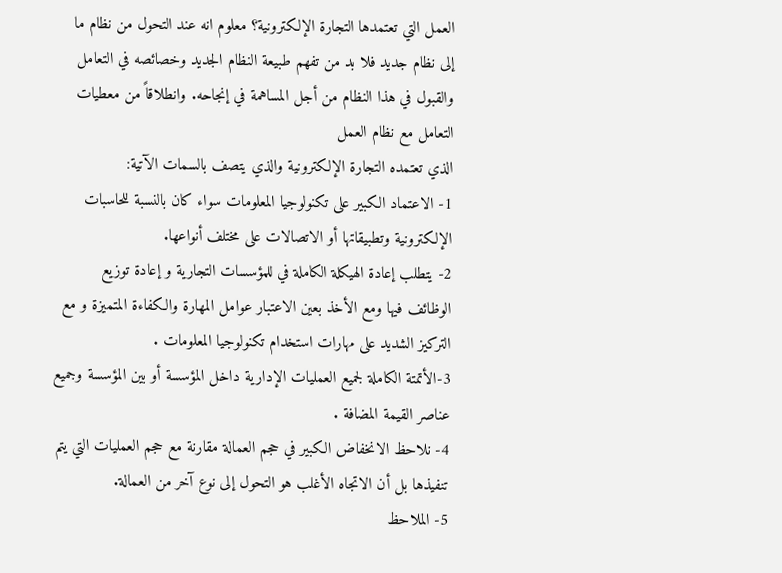العمل التي تعتمدها التجارة الإلكترونية؟ معلوم انه عند التحول من نظام ما إلى نظام جديد فلا بد من تفهم طبيعة النظام الجديد وخصائصه في التعامل والقبول في هذا النظام من أجل المساهمة في إنجاحه. وانطلاقاً من معطيات التعامل مع نظام العمل
الذي تعتمده التجارة الإلكترونية والذي يتصف بالسمات الآتية:
1- الاعتماد الكبير على تكنولوجيا المعلومات سواء كان بالنسبة للحاسبات الإلكترونية وتطبيقاتها أو الاتصالات على مختلف أنواعها.
2- يتطلب إعادة الهيكلة الكاملة في للمؤسسات التجارية و إعادة توزيع الوظائف فيها ومع الأخذ بعين الاعتبار عوامل المهارة والكفاءة المتميزة و مع التركيز الشديد على مهارات استخدام تكنولوجيا المعلومات .
3-الأتمتة الكاملة لجميع العمليات الإدارية داخل المؤسسة أو بين المؤسسة وجميع عناصر القيمة المضافة .
4- نلاحظ الانخفاض الكبير في حجم العمالة مقارنة مع حجم العمليات التي يتم تنفيذها بل أن الاتجاه الأغلب هو التحول إلى نوع آخر من العمالة.
5- الملاحظ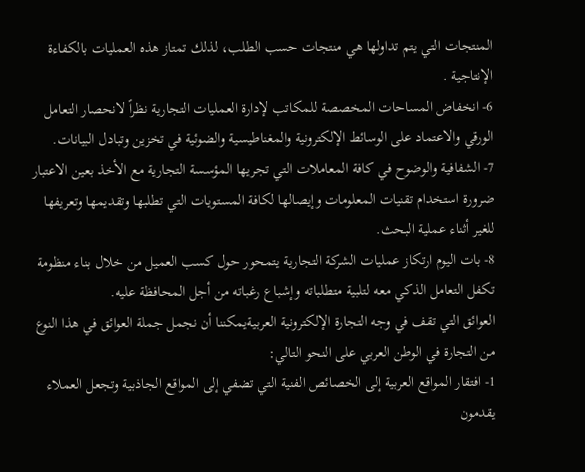المنتجات التي يتم تداولها هي منتجات حسب الطلب، لذلك تمتاز هذه العمليات بالكفاءة الإنتاجية .
6- انخفاض المساحات المخصصة للمكاتب لإدارة العمليات التجارية نظراً لانحصار التعامل الورقي والاعتماد على الوسائط الإلكترونية والمغناطيسية والضوئية في تخزين وتبادل البيانات.
7- الشفافية والوضوح في كافة المعاملات التي تجريها المؤسسة التجارية مع الأخذ بعين الاعتبار ضرورة استخدام تقنيات المعلومات وإيصالها لكافة المستويات التي تطلبها وتقديمها وتعريفها للغير أثناء عملية البحث.
8- بات اليوم ارتكاز عمليات الشركة التجارية يتمحور حول كسب العميل من خلال بناء منظومة تكفل التعامل الذكي معه لتلبية متطلباته وإشباع رغباته من أجل المحافظة عليه.
العوائق التي تقف في وجه التجارة الإلكترونية العربيةيمكننا أن نجمل جملة العوائق في هذا النوع
من التجارة في الوطن العربي على النحو التالي:
1- افتقار المواقع العربية إلى الخصائص الفنية التي تضفي إلى المواقع الجاذبية وتجعل العملاء يقدمون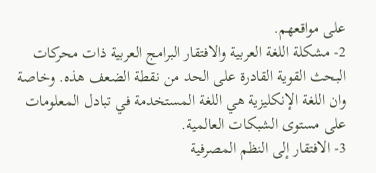على مواقعهم.
2- مشكلة اللغة العربية والافتقار البرامج العربية ذات محركات البحث القوية القادرة على الحد من نقطة الضعف هذه. وخاصة وان اللغة الإنكليزية هي اللغة المستخدمة في تبادل المعلومات على مستوى الشبكات العالمية.
3- الافتقار إلى النظم المصرفية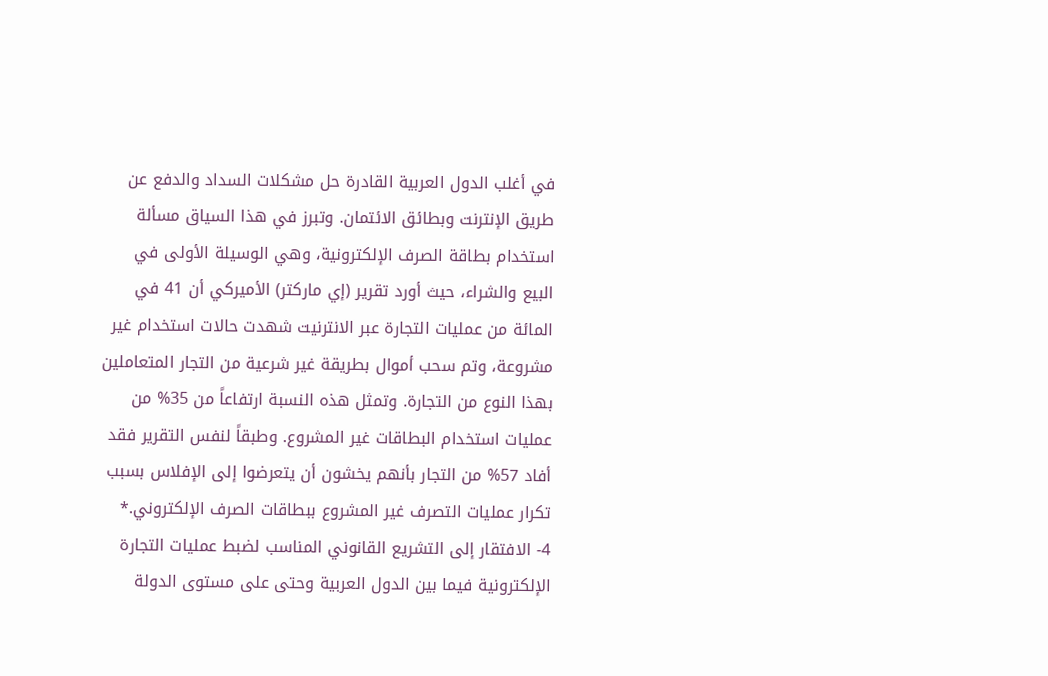في أغلب الدول العربية القادرة حل مشكلات السداد والدفع عن طريق الإنترنت وبطائق الائتمان. وتبرز في هذا السياق مسألة استخدام بطاقة الصرف الإلكترونية، وهي الوسيلة الأولى في البيع والشراء، حيث أورد تقرير (إي ماركتر) الأميركي أن 41 في المائة من عمليات التجارة عبر الانترنيت شهدت حالات استخدام غير مشروعة، وتم سحب أموال بطريقة غير شرعية من التجار المتعاملين بهذا النوع من التجارة. وتمثل هذه النسبة ارتفاعاً من 35% من عمليات استخدام البطاقات غير المشروع. وطبقاً لنفس التقرير فقد أفاد 57% من التجار بأنهم يخشون أن يتعرضوا إلى الإفلاس بسبب تكرار عمليات التصرف غير المشروع ببطاقات الصرف الإلكتروني.*
4- الافتقار إلى التشريع القانوني المناسب لضبط عمليات التجارة الإلكترونية فيما بين الدول العربية وحتى على مستوى الدولة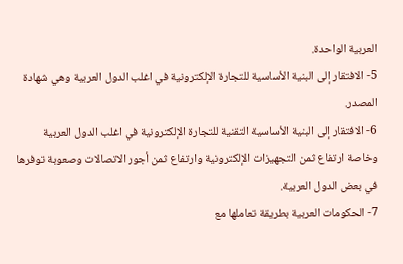العربية الواحدة.
5- الافتقار إلى البنية الأساسية للتجارة الإلكترونية في اغلب الدول العربية وهي شهادة المصدر.
6- الافتقار إلى البنية الأساسية التقنية للتجارة الإلكترونية في اغلب الدول العربية وخاصة ارتفاع ثمن التجهيزات الإلكترونية وارتفاع ثمن أجور الاتصالات وصعوبة توفرها في بعض الدول العربية.
7- الحكومات العربية بطريقة تعاملها مع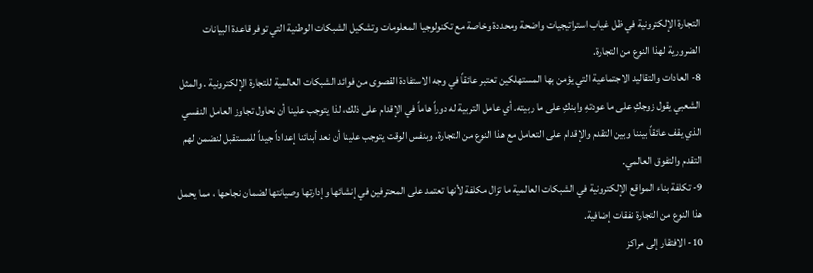التجارة الإلكترونية في ظل غياب استراتيجيات واضحة ومحددة وخاصة مع تكنولوجيا المعلومات وتشكيل الشبكات الوطنية التي توفر قاعدة البيانات الضرورية لهذا النوع من التجارة.
8- العادات والتقاليد الاجتماعية التي يؤمن بها المستهلكين تعتبر عائقاً في وجه الاستفادة القصوى من فوائد الشبكات العالمية للتجارة الإلكترونية . والمثل الشعبي يقول زوجكِ على ما عودتهِ وابنكِ على ما ربيته. أي عامل التربية له دوراً هاماً في الإقدام على ذلك، لذا يتوجب علينا أن نحاول تجاوز العامل النفسي الذي يقف عائقاً بيننا وبين التقدم والإقدام على التعامل مع هذا النوع من التجارة. وبنفس الوقت يتوجب علينا أن نعد أبنائنا إعداداً جيداً للمستقبل لنضمن لهم التقدم والتفوق العالمي.
9- تكلفة بناء المواقع الإلكترونية في الشبكات العالمية ما تزال مكلفة لأنها تعتمد على المحترفين في إنشائها وإدارتها وصيانتها لضمان نجاحها ، مما يحمل هذا النوع من التجارة نفقات إضافية.
10- الافتقار إلى مراكز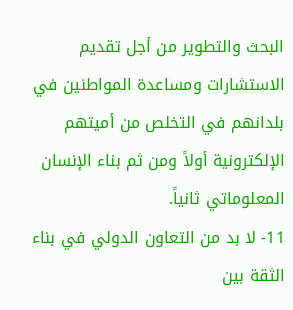البحث والتطوير من أجل تقديم الاستشارات ومساعدة المواطنين في بلدانهم في التخلص من أميتهم الإلكترونية أولاً ومن ثم بناء الإنسان المعلوماتي ثانياً.
11- لا بد من التعاون الدولي في بناء الثقة بين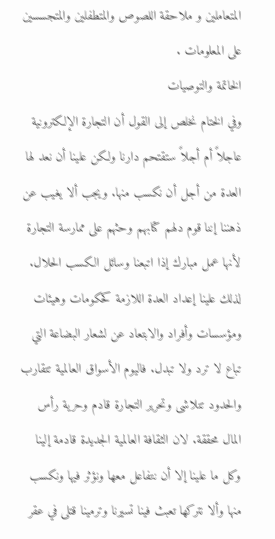المتعاملين و ملاحقة اللصوص والمتطفلين والمتجسسين على المعلومات .
الخاتمة والتوصيات
وفي الختام نخلص إلى القول أن التجارة الإلكترونية عاجلاً أم أجلاً ستقتحم دارنا ولكن علينا أن نعد لها العدة من أجل أن نكسب منها. ويجب ألا يغيب عن ذهننا إننا قوم دلهم كتابهم وحثهم على ممارسة التجارة لأنها عمل مبارك إذا اتبعنا وسائل الكسب الحلال. لذلك علينا إعداد العدة اللازمة كحكومات وهيئات ومؤسسات وأفراد والابتعاد عن لشعار البضاعة التي تباع لا ترد ولا تبدل. فاليوم الأسواق العالمية تتقارب والحدود تتلاشى وتحرير التجارة قادم وحرية رأس المال محققة. لان الثقافة العالمية الجديدة قادمة إلينا وكل ما علينا إلا أن نتفاعل معها ونؤثر فيها ونكسب منها وألا نتركها تعبث فينا تسيرنا وترمينا قتلى في عقر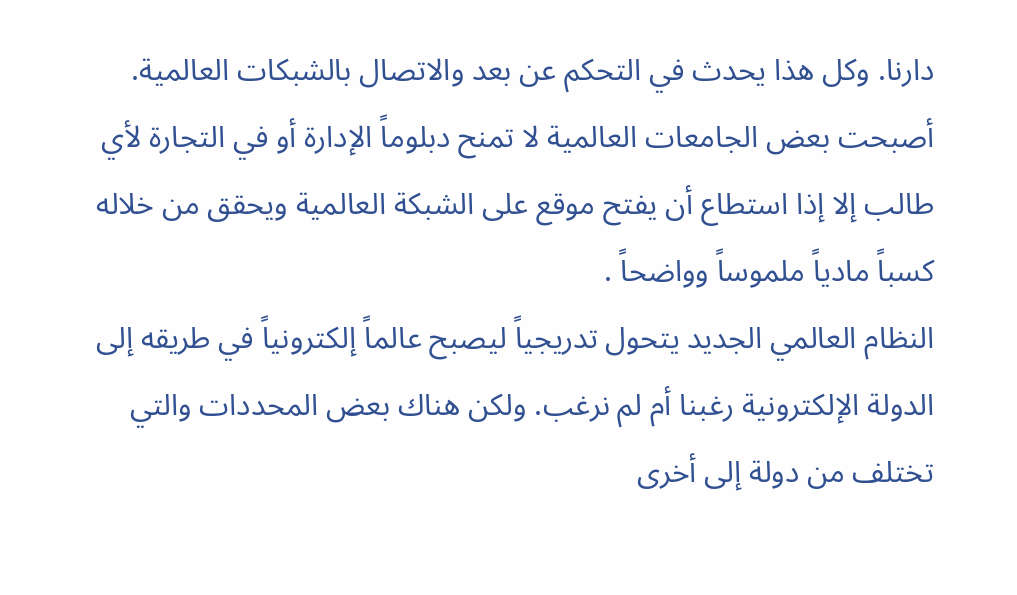دارنا. وكل هذا يحدث في التحكم عن بعد والاتصال بالشبكات العالمية. أصبحت بعض الجامعات العالمية لا تمنح دبلوماً الإدارة أو في التجارة لأي طالب إلا إذا استطاع أن يفتح موقع على الشبكة العالمية ويحقق من خلاله كسباً مادياً ملموساً وواضحاً .
النظام العالمي الجديد يتحول تدريجياً ليصبح عالماً إلكترونياً في طريقه إلى الدولة الإلكترونية رغبنا أم لم نرغب. ولكن هناك بعض المحددات والتي تختلف من دولة إلى أخرى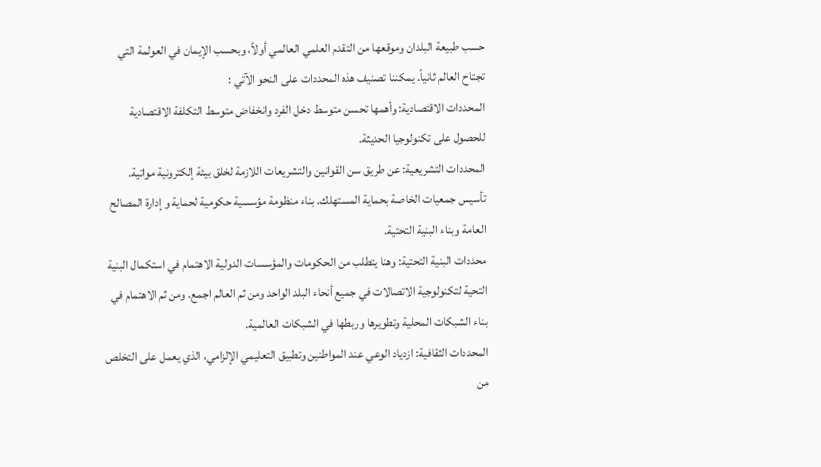حسب طبيعة البلدان وموقعها من التقدم العلمي العالمي أولاً، وبحسب الإيمان في العولمة التي تجتاح العالم ثانياً. يمكننا تصنيف هذه المحددات على النحو الآتي :
المحددات الاقتصادية: وأهمها تحسن متوسط دخل الفرد وانخفاض متوسط التكلفة الاقتصادية للحصول على تكنولوجيا الحديثة.
المحددات التشريعية: عن طريق سن القوانين والتشريعات اللازمة لخلق بيئة إلكترونية مواتية. تأسيس جمعيات الخاصة بحماية المستهلك. بناء منظومة مؤسسية حكومية لحماية و إدارة المصالح العامة وبناء البنية التحتية.
محددات البنية التحتية: وهنا يتطلب من الحكومات والمؤسسات الدولية الاهتمام في استكمال البنية التحية لتكنولوجية الاتصالات في جميع أنحاء البلد الواحد ومن ثم العالم اجمع. ومن ثم الاهتمام في بناء الشبكات المحلية وتطويرها وربطها في الشبكات العالمية.
المحددات الثقافية: ازدياد الوعي عند المواطنين وتطبيق التعليمي الإلزامي، الذي يعمل على التخلص من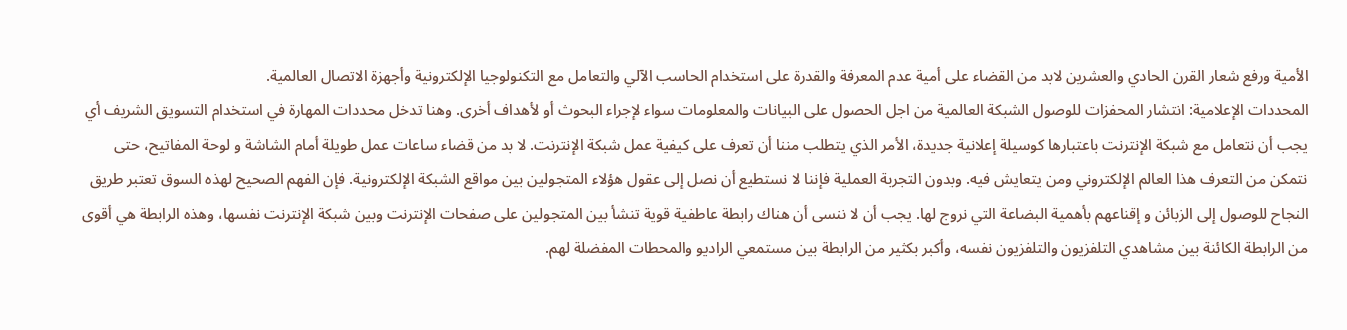الأمية ورفع شعار القرن الحادي والعشرين لابد من القضاء على أمية عدم المعرفة والقدرة على استخدام الحاسب الآلي والتعامل مع التكنولوجيا الإلكترونية وأجهزة الاتصال العالمية.
المحددات الإعلامية: انتشار المحفزات للوصول الشبكة العالمية من اجل الحصول على البيانات والمعلومات سواء لإجراء البحوث أو لأهداف أخرى. وهنا تدخل محددات المهارة في استخدام التسويق الشريف أي يجب أن نتعامل مع شبكة الإنترنت باعتبارها كوسيلة إعلانية جديدة، الأمر الذي يتطلب مننا أن تعرف على كيفية عمل شبكة الإنترنت. لا بد من قضاء ساعات عمل طويلة أمام الشاشة و لوحة المفاتيح، حتى نتمكن من التعرف هذا العالم الإلكتروني ومن يتعايش فيه. وبدون التجربة العملية فإننا لا نستطيع أن نصل إلى عقول هؤلاء المتجولين بين مواقع الشبكة الإلكترونية. فإن الفهم الصحيح لهذه السوق تعتبر طريق النجاح للوصول إلى الزبائن و إقناعهم بأهمية البضاعة التي نروج لها. يجب أن لا ننسى أن هناك رابطة عاطفية قوية تنشأ بين المتجولين على صفحات الإنترنت وبين شبكة الإنترنت نفسها، وهذه الرابطة هي أقوى من الرابطة الكائنة بين مشاهدي التلفزيون والتلفزيون نفسه، وأكبر بكثير من الرابطة بين مستمعي الراديو والمحطات المفضلة لهم.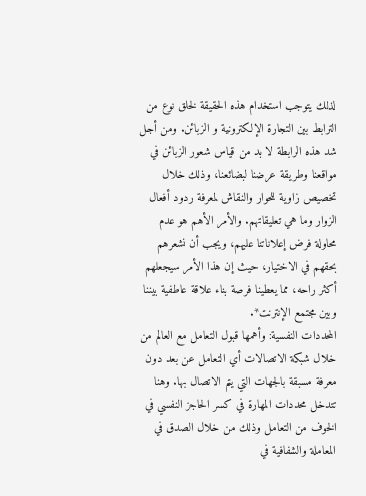لذلك يتوجب استخدام هذه الحقيقة لخلق نوع من الترابط بين التجارة الإلكترونية و الزبائن. ومن أجل شد هذه الرابطة لا بد من قياس شعور الزبائن في مواقعنا وطريقة عرضنا لبضائعنا، وذلك خلال تخصيص زاوية للحوار والنقاش لمعرفة ردود أفعال الزوار وما هي تعليقاتهم. والأمر الأهم هو عدم محاولة فرض إعلاناتنا عليهم، ويجب أن نشعرهم بحقهم في الاختيار، حيث إن هذا الأمر سيجعلهم أكثر راحه، مما يعطينا فرصة بناء علاقة عاطفية بيننا وبين مجتمع الإنترنت*.
المحددات النفسية: وأهمها قبول التعامل مع العالم من خلال شبكة الاتصالات أي التعامل عن بعد دون معرفة مسبقة بالجهات التي يتم الاتصال بها. وهنا تتدخل محددات المهارة في كسر الحاجز النفسي في الخوف من التعامل وذلك من خلال الصدق في المعاملة والشفافية في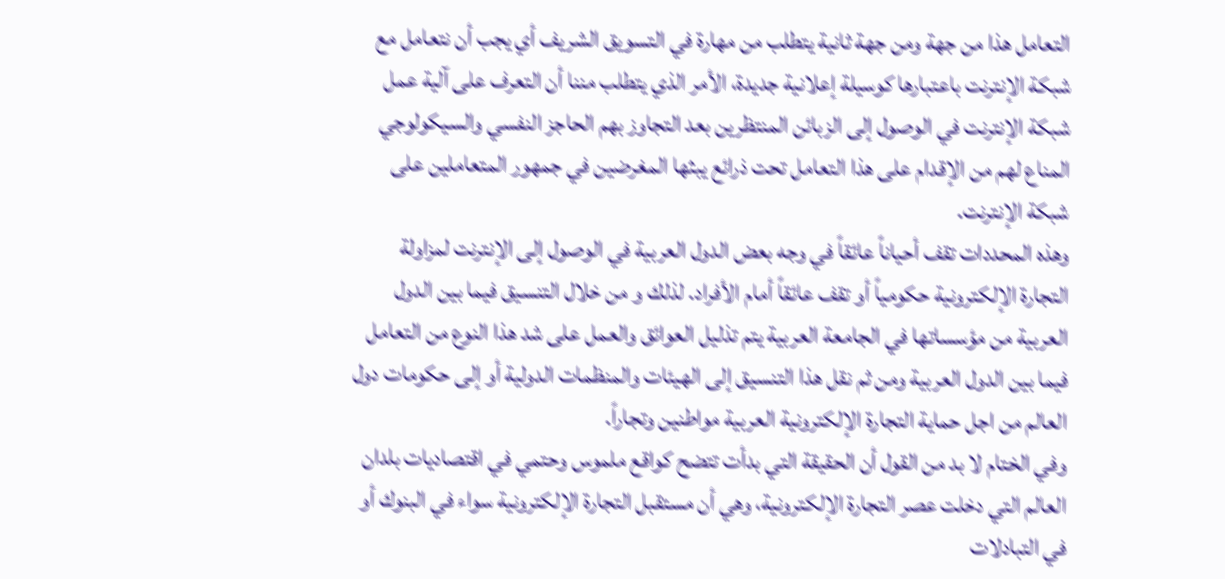التعامل هذا من جهة ومن جهة ثانية يتطلب من مهارة في التسويق الشريف أي يجب أن نتعامل مع شبكة الإنترنت باعتبارها كوسيلة إعلانية جديدة، الأمر الذي يتطلب مننا أن التعرف على آلية عمل شبكة الإنترنت في الوصول إلى الزبائن المنتظرين بعد التجاوز بهم الحاجز النفسي والسيكولوجي المناع لهم من الإقدام على هذا التعامل تحت ذرائع يبثها المغرضين في جمهور المتعاملين على شبكة الإنترنت.
وهذه المحددات تقف أحياناً عائقاً في وجه بعض الدول العربية في الوصول إلى الإنترنت لمزاولة التجارة الإلكترونية حكومياً أو تقف عائقاً أمام الأفراد. لذلك و من خلال التنسيق فيما بين الدول العربية من مؤسساتها في الجامعة العربية يتم تذليل العوائق والعمل على شد هذا النوع من التعامل فيما بين الدول العربية ومن ثم نقل هذا التنسيق إلى الهيئات والمنظمات الدولية أو إلى حكومات دول العالم من اجل حماية التجارة الإلكترونية العربية مواطنين وتجاراً.
وفي الختام لا بد من القول أن الحقيقة التي بدأت تتضح كواقع ملموس وحتمي في اقتصاديات بلدان العالم التي دخلت عصر التجارة الإلكترونية، وهي أن مستقبل التجارة الإلكترونية سواء في البنوك أو في التبادلات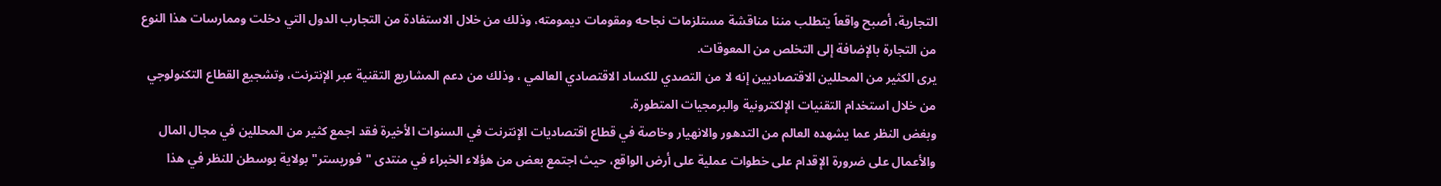التجارية، أصبح واقعاً يتطلب مننا مناقشة مستلزمات نجاحه ومقومات ديمومته، وذلك من خلال الاستفادة من التجارب الدول التي دخلت وممارسات هذا النوع من التجارة بالإضافة إلى التخلص من المعوقات.
يرى الكثير من المحللين الاقتصاديين إنه لا من التصدي للكساد الاقتصادي العالمي ، وذلك من دعم المشاريع التقنية عبر الإنترنت، وتشجيع القطاع التكنولوجي من خلال استخدام التقنيات الإلكترونية والبرمجيات المتطورة.
وبغض النظر عما يشهده العالم من التدهور والانهيار وخاصة في قطاع اقتصاديات الإنترنت في السنوات الأخيرة فقد اجمع كثير من المحللين في مجال المال والأعمال على ضرورة الإقدام على خطوات عملية على أرض الواقع، حيث اجتمع بعض من هؤلاء الخبراء في منتدى "فوريستر" بولاية بوسطن للنظر في هذا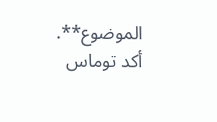الموضوع**. أكد توماس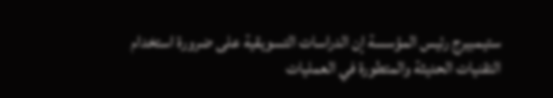ستيمبيرج رئيس المؤسسة إن الدراسات التسويقية على ضرورة استخدام التقنيات الحديثة والمتطورة في العمليات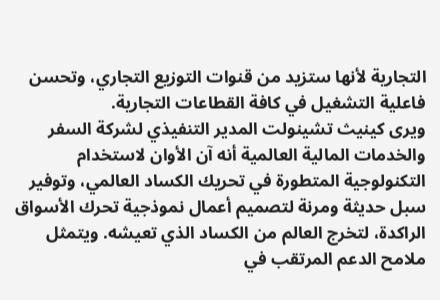التجارية لأنها ستزيد من قنوات التوزيع التجاري، وتحسن فاعلية التشغيل في كافة القطاعات التجارية.
ويرى كينيث تشينولت المدير التنفيذي لشركة السفر والخدمات المالية العالمية أنه آن الأوان لاستخدام التكنولوجية المتطورة في تحريك الكساد العالمي، وتوفير سبل حديثة ومرنة لتصميم أعمال نموذجية تحرك الأسواق الراكدة، لتخرج العالم من الكساد الذي تعيشه. ويتمثل ملامح الدعم المرتقب في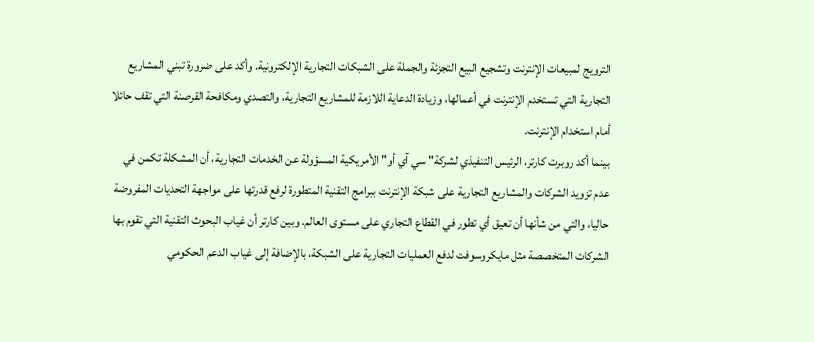الترويج لمبيعات الإنترنت وتشجيع البيع التجزئة والجملة على الشبكات التجارية الإلكترونية. وأكد على ضرورة تبني المشاريع التجارية التي تستخدم الإنترنت في أعمالها، وزيادة الدعاية اللازمة للمشاريع التجارية، والتصدي ومكافحة القرصنة التي تقف حائلا أمام استخدام الإنترنت.
بينما أكد روبرت كارتر، الرئيس التنفيذي لشركة" سي آي أو" الأمريكية المسؤولة عن الخدمات التجارية، أن المشكلة تكمن في عدم تزويد الشركات والمشاريع التجارية على شبكة الإنترنت ببرامج التقنية المتطورة لرفع قدرتها على مواجهة التحديات المفروضة حاليا، والتي من شأنها أن تعيق أي تطور في القطاع التجاري على مستوى العالم. وبين كارتر أن غياب البحوث التقنية التي تقوم بها الشركات المتخصصة مثل مايكروسوفت لدفع العمليات التجارية على الشبكة، بالإضافة إلى غياب الدعم الحكومي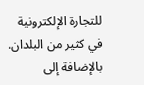للتجارة الإلكترونية في كثير من البلدان.
بالإضافة إلى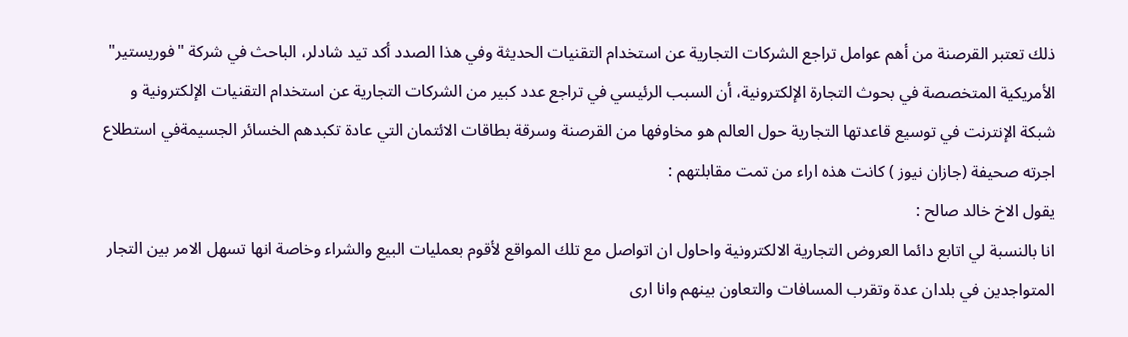ذلك تعتبر القرصنة من أهم عوامل تراجع الشركات التجارية عن استخدام التقنيات الحديثة وفي هذا الصدد أكد تيد شادلر، الباحث في شركة "فوريستير" الأمريكية المتخصصة في بحوث التجارة الإلكترونية، أن السبب الرئيسي في تراجع عدد كبير من الشركات التجارية عن استخدام التقنيات الإلكترونية و شبكة الإنترنت في توسيع قاعدتها التجارية حول العالم هو مخاوفها من القرصنة وسرقة بطاقات الائتمان التي عادة تكبدهم الخسائر الجسيمةفي استطلاع اجرته صحيفة (جازان نيوز ) كانت هذه اراء من تمت مقابلتهم :
يقول الاخ خالد صالح :
انا بالنسبة لي اتابع دائما العروض التجارية الالكترونية واحاول ان اتواصل مع تلك المواقع لأقوم بعمليات البيع والشراء وخاصة انها تسهل الامر بين التجار المتواجدين في بلدان عدة وتقرب المسافات والتعاون بينهم وانا ارى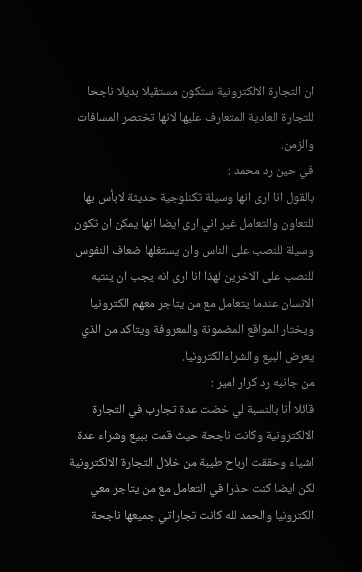ان التجارة الالكترونية ستكون مستقبلا بديلا ناجحا للتجارة العادية المتعارف عليها لانها تختصر المسافات والزمن.
في حين رد محمد :
بالقول انا ارى انها وسيلة تكنلوجية حديثة لابأس بها للتعاون والتعامل غير اني ارى ايضا انها يمكن ان تكون وسيلة للنصب على الناس وان يستغلها ضعاف النفوس للنصب على الاخرين لهذا انا ارى انه يجب ان ينتبه الانسان عندما يتعامل مع من يتاجر معهم الكترونيا ويختار المواقع المضمونة والمعروفة ويتاكد من الذي يعرض البيع والشراءالكترونيا.
من جانبه رد كرار امير :
قائلا أنا بالنسبة لي خضت عدة تجارب في التجارة الالكترونية وكانت ناجحة حيث قمت ببيع وشراء عدة اشياء وحققت ارباح طيبة من خلال التجارة الالكترونية لكن ايضا كنت حذرا في التعامل مع من يتاجر معي الكترونيا والحمد لله كانت تجاراتي جميعها ناجحة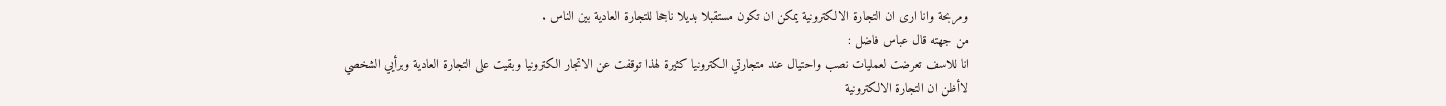ومربحة وانا ارى ان التجارة الالكترونية يمكن ان تكون مستقبلا بديلا ناجحا للتجارة العادية بين الناس .
من جهته قال عباس فاضل :
انا للاسف تعرضت لعمليات نصب واحتيال عند متجارتي الكترونيا كثيرة لهذا توقفت عن الاتجار الكترونيا وبقيت على التجارة العادية وبرأيي الشخصي لاأظن ان التجارة الالكترونية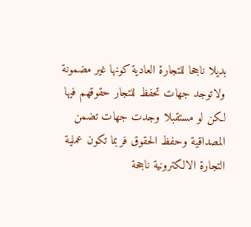بديلا ناجحا للتجارة العادية كونها غير مضمونة ولاتوجد جهات تحفظ للتجار حقوقهم فيها لكن لو مستقبلا وجدت جهات تضمن المصداقية وحفظ الحقوق فربما تكون عملية التجارة الالكترونية ناجحة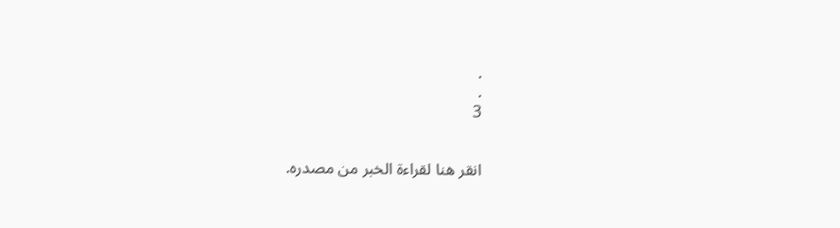.
.
3


انقر هنا لقراءة الخبر من مصدره.